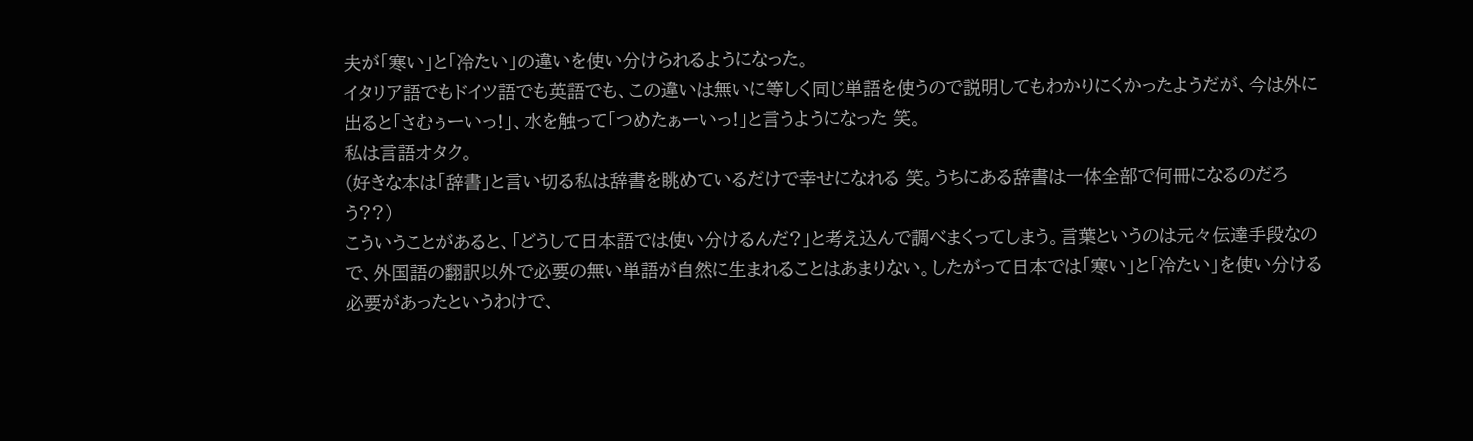夫が「寒い」と「冷たい」の違いを使い分けられるようになった。
イタリア語でもドイツ語でも英語でも、この違いは無いに等しく同じ単語を使うので説明してもわかりにくかったようだが、今は外に出ると「さむぅーいっ!」、水を触って「つめたぁーいっ!」と言うようになった 笑。
私は言語オタク。
(好きな本は「辞書」と言い切る私は辞書を眺めているだけで幸せになれる 笑。うちにある辞書は一体全部で何冊になるのだろう??)
こういうことがあると、「どうして日本語では使い分けるんだ?」と考え込んで調べまくってしまう。言葉というのは元々伝達手段なので、外国語の翻訳以外で必要の無い単語が自然に生まれることはあまりない。したがって日本では「寒い」と「冷たい」を使い分ける必要があったというわけで、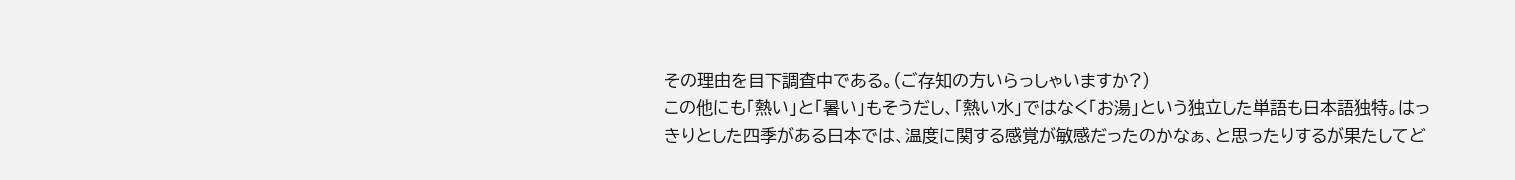その理由を目下調査中である。(ご存知の方いらっしゃいますか?)
この他にも「熱い」と「暑い」もそうだし、「熱い水」ではなく「お湯」という独立した単語も日本語独特。はっきりとした四季がある日本では、温度に関する感覚が敏感だったのかなぁ、と思ったりするが果たしてど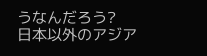うなんだろう?
日本以外のアジア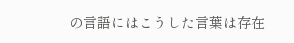の言語にはこうした言葉は存在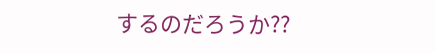するのだろうか??